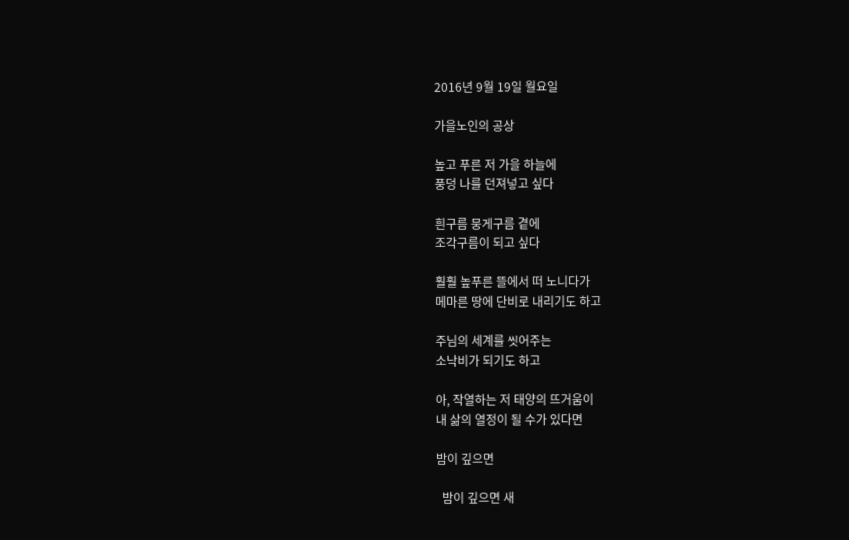2016년 9월 19일 월요일

가을노인의 공상

높고 푸른 저 가을 하늘에
풍덩 나를 던져넣고 싶다

흰구름 뭉게구름 곁에
조각구름이 되고 싶다

훨훨 높푸른 뜰에서 떠 노니다가
메마른 땅에 단비로 내리기도 하고

주님의 세계를 씻어주는
소낙비가 되기도 하고

아, 작열하는 저 태양의 뜨거움이
내 삶의 열정이 될 수가 있다면

밤이 깊으면

  밤이 깊으면 새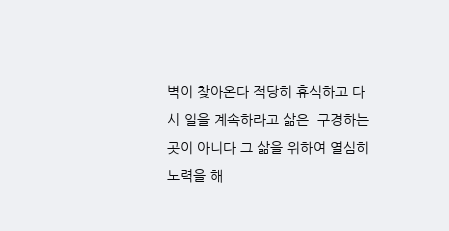벽이 찾아온다 적당히 휴식하고 다시 일을 계속하라고 삶은  구경하는 곳이 아니다 그 삶을 위하여 열심히 노력을 해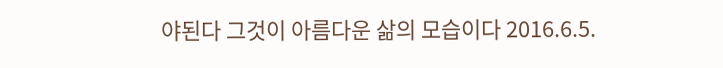야된다 그것이 아름다운 삶의 모습이다 2016.6.5.